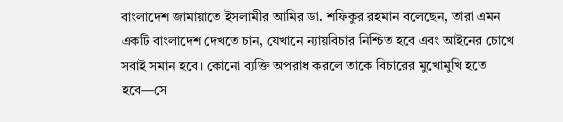বাংলাদেশ জামায়াতে ইসলামীর আমির ডা. শফিকুর রহমান বলেছেন, তারা এমন একটি বাংলাদেশ দেখতে চান, যেখানে ন্যায়বিচার নিশ্চিত হবে এবং আইনের চোখে সবাই সমান হবে। কোনো ব্যক্তি অপরাধ করলে তাকে বিচারের মুখোমুখি হতে হবে—সে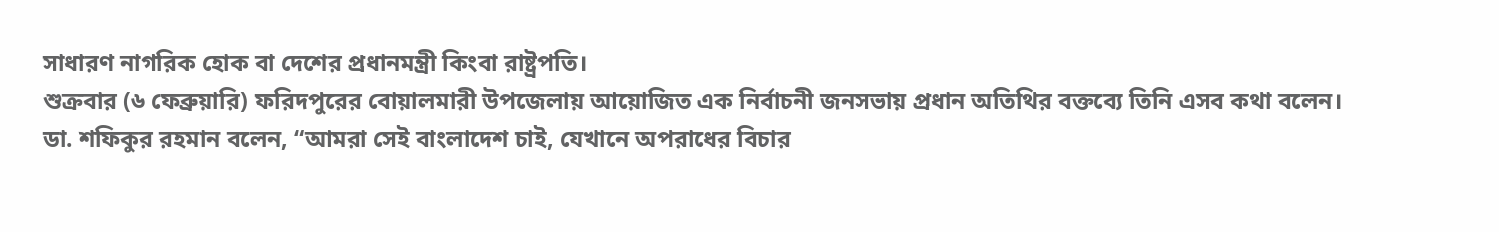সাধারণ নাগরিক হোক বা দেশের প্রধানমন্ত্রী কিংবা রাষ্ট্রপতি।
শুক্রবার (৬ ফেব্রুয়ারি) ফরিদপুরের বোয়ালমারী উপজেলায় আয়োজিত এক নির্বাচনী জনসভায় প্রধান অতিথির বক্তব্যে তিনি এসব কথা বলেন।
ডা. শফিকুর রহমান বলেন, “আমরা সেই বাংলাদেশ চাই, যেখানে অপরাধের বিচার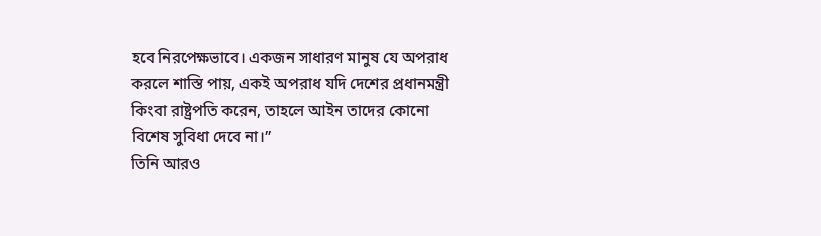হবে নিরপেক্ষভাবে। একজন সাধারণ মানুষ যে অপরাধ করলে শাস্তি পায়, একই অপরাধ যদি দেশের প্রধানমন্ত্রী কিংবা রাষ্ট্রপতি করেন, তাহলে আইন তাদের কোনো বিশেষ সুবিধা দেবে না।”
তিনি আরও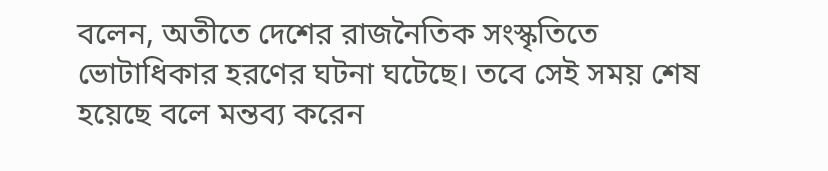বলেন, অতীতে দেশের রাজনৈতিক সংস্কৃতিতে ভোটাধিকার হরণের ঘটনা ঘটেছে। তবে সেই সময় শেষ হয়েছে বলে মন্তব্য করেন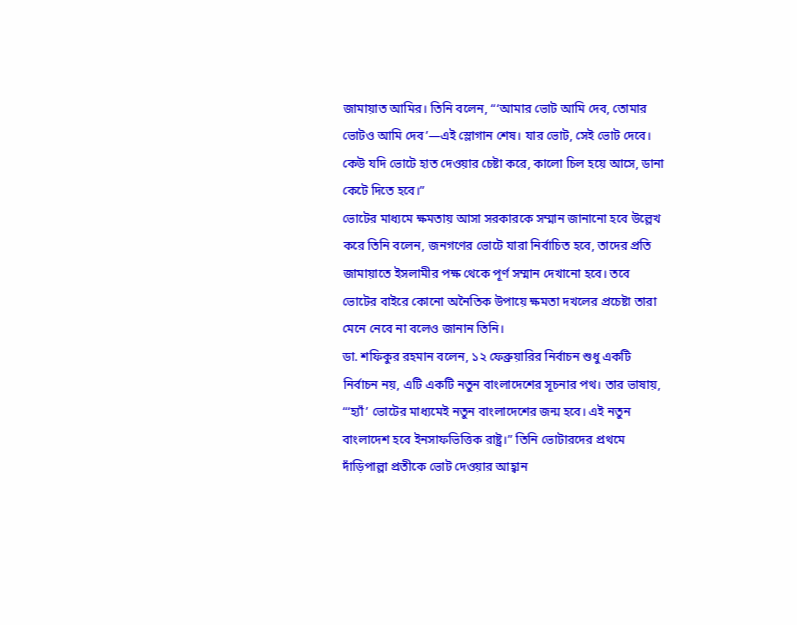জামায়াত আমির। তিনি বলেন, “‘আমার ভোট আমি দেব, তোমার ভোটও আমি দেব’—এই স্লোগান শেষ। যার ভোট, সেই ভোট দেবে। কেউ যদি ভোটে হাত দেওয়ার চেষ্টা করে, কালো চিল হয়ে আসে, ডানা কেটে দিতে হবে।”
ভোটের মাধ্যমে ক্ষমতায় আসা সরকারকে সম্মান জানানো হবে উল্লেখ করে তিনি বলেন, জনগণের ভোটে যারা নির্বাচিত হবে, তাদের প্রতি জামায়াতে ইসলামীর পক্ষ থেকে পূর্ণ সম্মান দেখানো হবে। তবে ভোটের বাইরে কোনো অনৈতিক উপায়ে ক্ষমতা দখলের প্রচেষ্টা তারা মেনে নেবে না বলেও জানান তিনি।
ডা. শফিকুর রহমান বলেন, ১২ ফেব্রুয়ারির নির্বাচন শুধু একটি নির্বাচন নয়, এটি একটি নতুন বাংলাদেশের সূচনার পথ। তার ভাষায়, “‘হ্যাঁ’ ভোটের মাধ্যমেই নতুন বাংলাদেশের জন্ম হবে। এই নতুন বাংলাদেশ হবে ইনসাফভিত্তিক রাষ্ট্র।” তিনি ভোটারদের প্রথমে দাঁড়িপাল্লা প্রতীকে ভোট দেওয়ার আহ্বান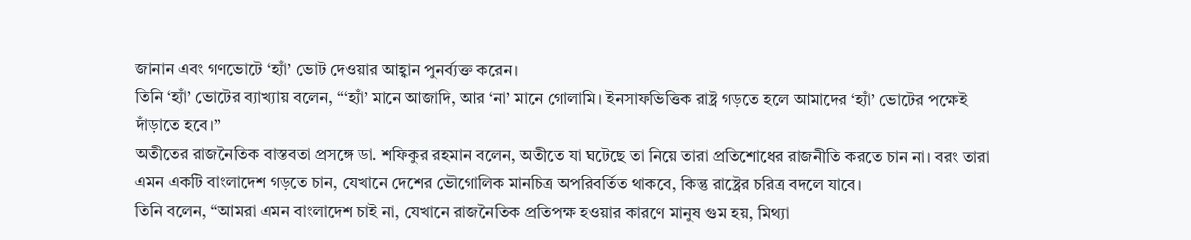জানান এবং গণভোটে ‘হ্যাঁ’ ভোট দেওয়ার আহ্বান পুনর্ব্যক্ত করেন।
তিনি ‘হ্যাঁ’ ভোটের ব্যাখ্যায় বলেন, “‘হ্যাঁ’ মানে আজাদি, আর ‘না’ মানে গোলামি। ইনসাফভিত্তিক রাষ্ট্র গড়তে হলে আমাদের ‘হ্যাঁ’ ভোটের পক্ষেই দাঁড়াতে হবে।”
অতীতের রাজনৈতিক বাস্তবতা প্রসঙ্গে ডা. শফিকুর রহমান বলেন, অতীতে যা ঘটেছে তা নিয়ে তারা প্রতিশোধের রাজনীতি করতে চান না। বরং তারা এমন একটি বাংলাদেশ গড়তে চান, যেখানে দেশের ভৌগোলিক মানচিত্র অপরিবর্তিত থাকবে, কিন্তু রাষ্ট্রের চরিত্র বদলে যাবে।
তিনি বলেন, “আমরা এমন বাংলাদেশ চাই না, যেখানে রাজনৈতিক প্রতিপক্ষ হওয়ার কারণে মানুষ গুম হয়, মিথ্যা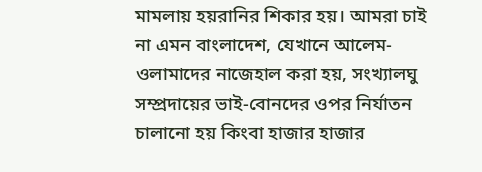মামলায় হয়রানির শিকার হয়। আমরা চাই না এমন বাংলাদেশ, যেখানে আলেম-ওলামাদের নাজেহাল করা হয়, সংখ্যালঘু সম্প্রদায়ের ভাই-বোনদের ওপর নির্যাতন চালানো হয় কিংবা হাজার হাজার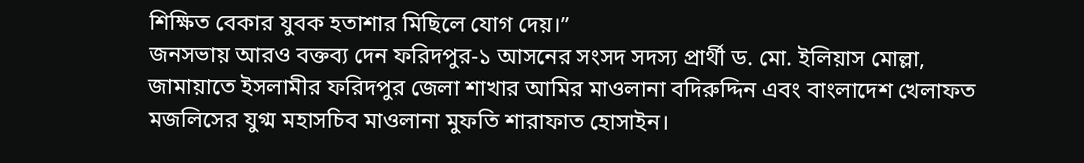শিক্ষিত বেকার যুবক হতাশার মিছিলে যোগ দেয়।”
জনসভায় আরও বক্তব্য দেন ফরিদপুর-১ আসনের সংসদ সদস্য প্রার্থী ড. মো. ইলিয়াস মোল্লা, জামায়াতে ইসলামীর ফরিদপুর জেলা শাখার আমির মাওলানা বদিরুদ্দিন এবং বাংলাদেশ খেলাফত মজলিসের যুগ্ম মহাসচিব মাওলানা মুফতি শারাফাত হোসাইন।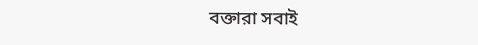বক্তারা সবাই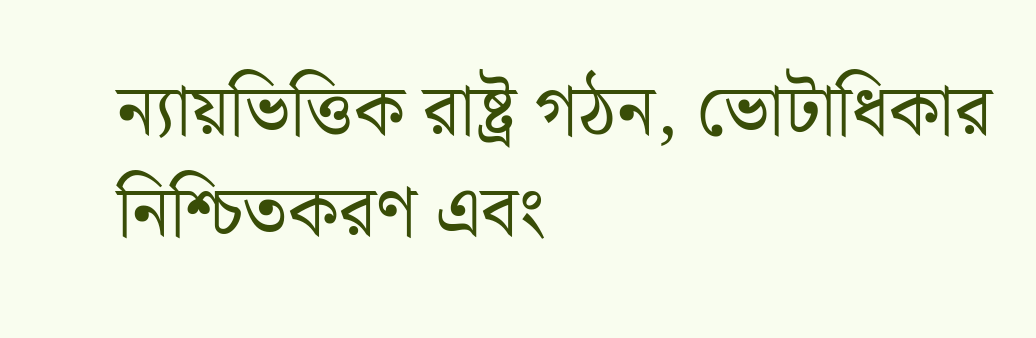ন্যায়ভিত্তিক রাষ্ট্র গঠন, ভোটাধিকার নিশ্চিতকরণ এবং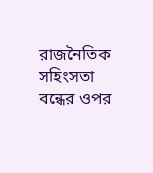রাজনৈতিক সহিংসতা বন্ধের ওপর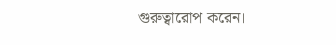গুরুত্বারোপ করেন।